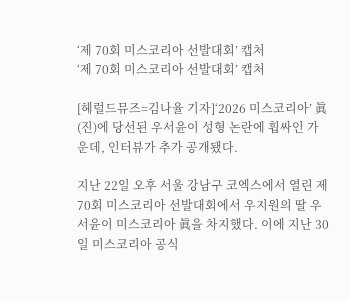‘제 70회 미스코리아 선발대회’ 캡처
‘제 70회 미스코리아 선발대회’ 캡처

[헤럴드뮤즈=김나율 기자]‘2026 미스코리아’ 眞(진)에 당선된 우서윤이 성형 논란에 휩싸인 가운데, 인터뷰가 추가 공개됐다.

지난 22일 오후 서울 강남구 코엑스에서 열린 제70회 미스코리아 선발대회에서 우지원의 딸 우서윤이 미스코리아 眞을 차지했다. 이에 지난 30일 미스코리아 공식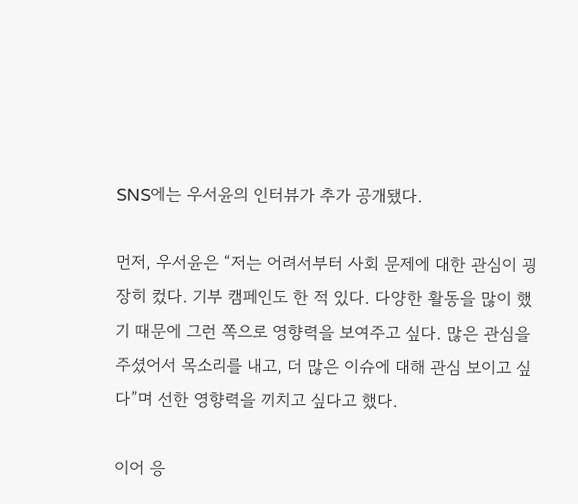SNS에는 우서윤의 인터뷰가 추가 공개됐다.

먼저, 우서윤은 “저는 어려서부터 사회 문제에 대한 관심이 굉장히 컸다. 기부 캠페인도 한 적 있다. 다양한 활동을 많이 했기 때문에 그런 쪽으로 영향력을 보여주고 싶다. 많은 관심을 주셨어서 목소리를 내고, 더 많은 이슈에 대해 관심 보이고 싶다”며 선한 영향력을 끼치고 싶다고 했다.

이어 응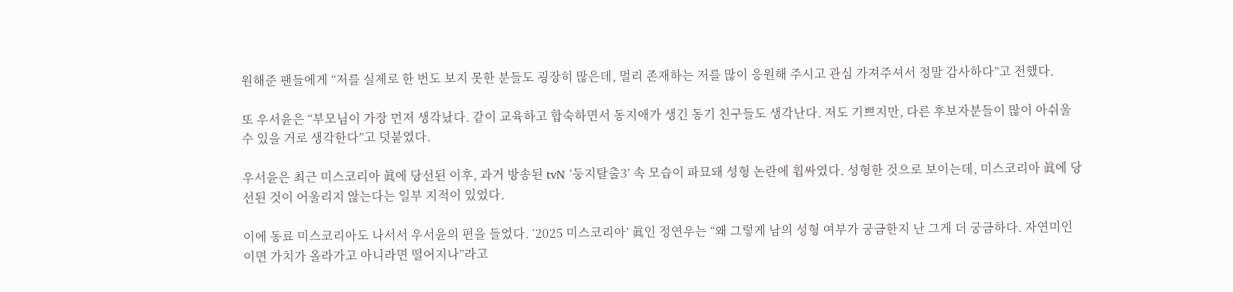원해준 팬들에게 “저를 실제로 한 번도 보지 못한 분들도 굉장히 많은데, 멀리 존재하는 저를 많이 응원해 주시고 관심 가져주셔서 정말 감사하다”고 전했다.

또 우서윤은 “부모님이 가장 먼저 생각났다. 같이 교육하고 합숙하면서 동지애가 생긴 동기 친구들도 생각난다. 저도 기쁘지만, 다른 후보자분들이 많이 아쉬울 수 있을 거로 생각한다”고 덧붙였다.

우서윤은 최근 미스코리아 眞에 당선된 이후, 과거 방송된 tvN ‘둥지탈출3’ 속 모습이 파묘돼 성형 논란에 휩싸였다. 성형한 것으로 보이는데, 미스코리아 眞에 당선된 것이 어울리지 않는다는 일부 지적이 있었다.

이에 동료 미스코리아도 나서서 우서윤의 편을 들었다. ‘2025 미스코리아’ 眞인 정연우는 “왜 그렇게 남의 성형 여부가 궁금한지 난 그게 더 궁금하다. 자연미인이면 가치가 올라가고 아니라면 떨어지나”라고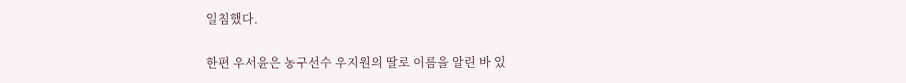일침했다.

한편 우서윤은 농구선수 우지원의 딸로 이름을 알린 바 있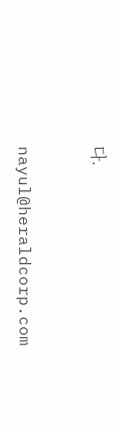다.


nayul@heraldcorp.com